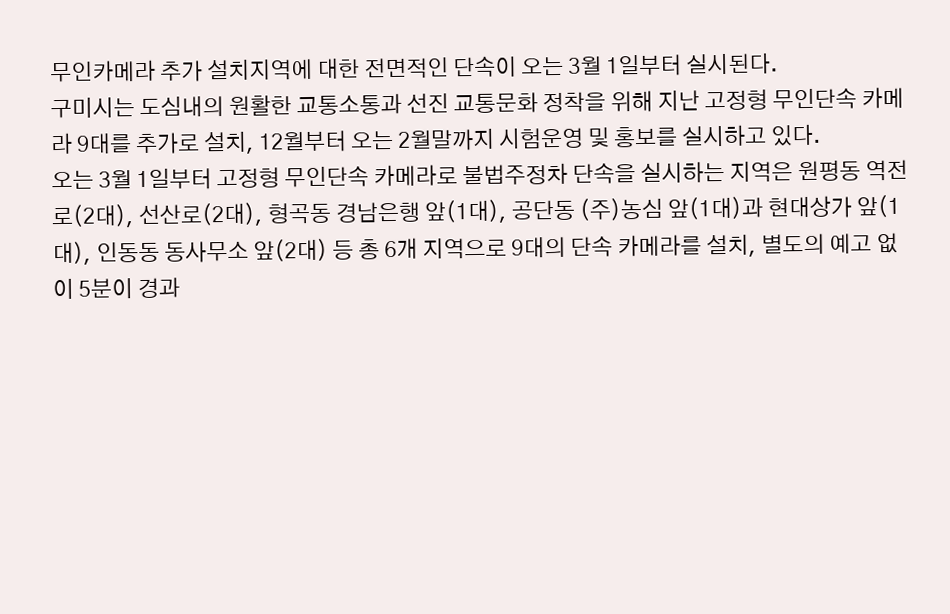무인카메라 추가 설치지역에 대한 전면적인 단속이 오는 3월 1일부터 실시된다.
구미시는 도심내의 원활한 교통소통과 선진 교통문화 정착을 위해 지난 고정형 무인단속 카메라 9대를 추가로 설치, 12월부터 오는 2월말까지 시험운영 및 홍보를 실시하고 있다.
오는 3월 1일부터 고정형 무인단속 카메라로 불법주정차 단속을 실시하는 지역은 원평동 역전로(2대), 선산로(2대), 형곡동 경남은행 앞(1대), 공단동 (주)농심 앞(1대)과 현대상가 앞(1대), 인동동 동사무소 앞(2대) 등 총 6개 지역으로 9대의 단속 카메라를 설치, 별도의 예고 없이 5분이 경과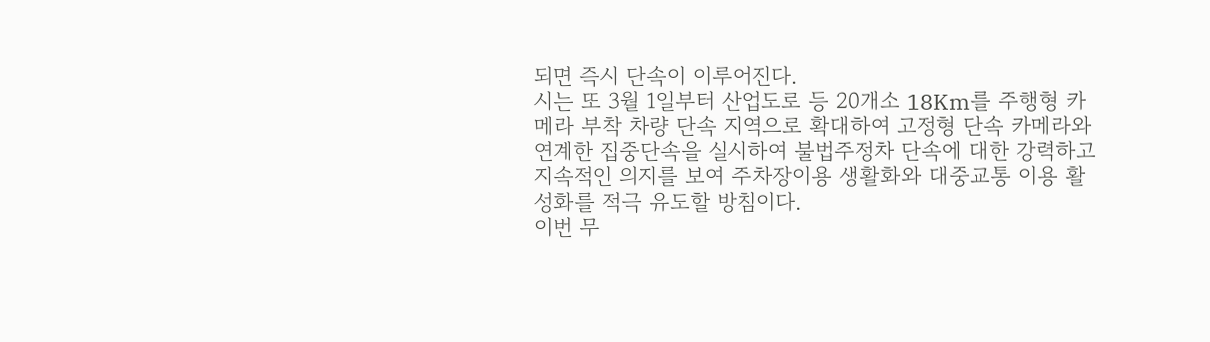되면 즉시 단속이 이루어진다.
시는 또 3월 1일부터 산업도로 등 20개소 18Km를 주행형 카메라 부착 차량 단속 지역으로 확대하여 고정형 단속 카메라와 연계한 집중단속을 실시하여 불법주정차 단속에 대한 강력하고 지속적인 의지를 보여 주차장이용 생활화와 대중교통 이용 활성화를 적극 유도할 방침이다.
이번 무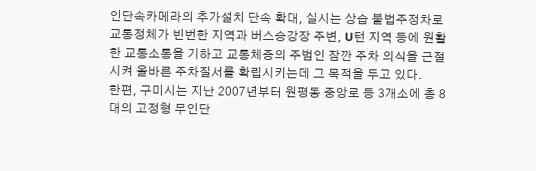인단속카메라의 추가설치 단속 확대, 실시는 상습 불법주정차로 교통정체가 빈번한 지역과 버스승강장 주변, U턴 지역 등에 원활한 교통소통을 기하고 교통체증의 주범인 잠깐 주차 의식을 근절시켜 올바른 주차질서를 확립시키는데 그 목적을 두고 있다.
한편, 구미시는 지난 2007년부터 원평동 중앙로 등 3개소에 총 8대의 고정형 무인단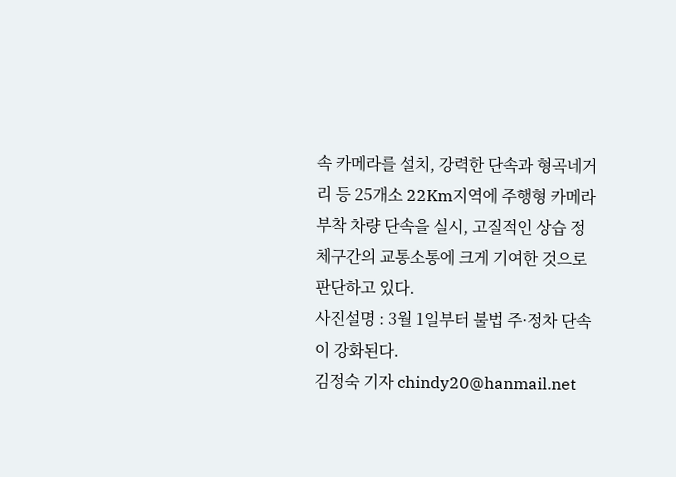속 카메라를 설치, 강력한 단속과 형곡네거리 등 25개소 22Km지역에 주행형 카메라 부착 차량 단속을 실시, 고질적인 상습 정체구간의 교통소통에 크게 기여한 것으로 판단하고 있다.
사진설명 : 3월 1일부터 불법 주·정차 단속이 강화된다.
김정숙 기자 chindy20@hanmail.net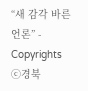“새 감각 바른 언론” - Copyrights ⓒ경북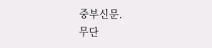중부신문.
무단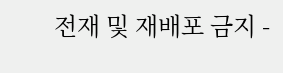전재 및 재배포 금지 -